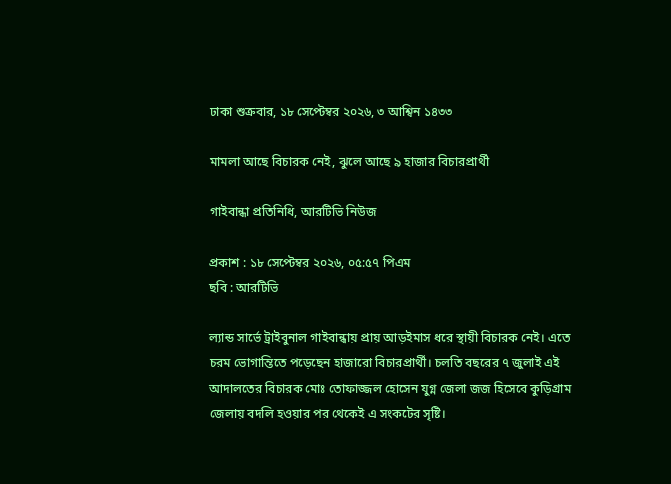ঢাকা শুক্রবার, ১৮ সেপ্টেম্বর ২০২৬, ৩ আশ্বিন ১৪৩৩

মামলা আছে বিচারক নেই, ঝুলে আছে ৯ হাজার বিচারপ্রার্থী

গাইবান্ধা প্রতিনিধি, আরটিভি নিউজ

প্রকাশ : ১৮ সেপ্টেম্বর ২০২৬, ০৫:৫৭ পিএম
ছবি : আরটিভি

ল্যান্ড সার্ভে ট্রাইবুনাল গাইবান্ধায় প্রায় আড়ইমাস ধরে স্থায়ী বিচারক নেই। এতে চরম ভোগান্তিতে পড়েছেন হাজারো বিচারপ্রার্থী। চলতি বছরের ৭ জুলাই এই আদালতের বিচারক মোঃ তোফাজ্জল হোসেন যুগ্ন জেলা জজ হিসেবে কুড়িগ্রাম জেলায় বদলি হওয়ার পর থেকেই এ সংকটের সৃষ্টি।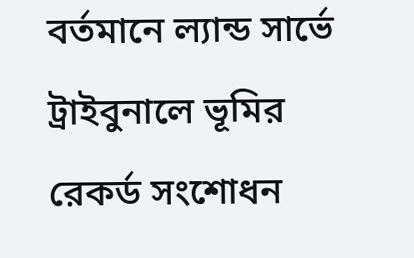বর্তমানে ল্যান্ড সার্ভে ট্রাইবুনালে ভূমির রেকর্ড সংশোধন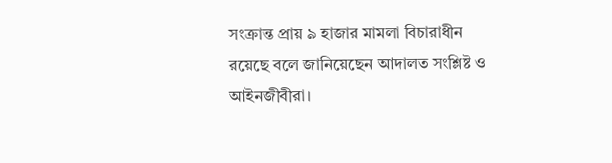সংক্রান্ত প্রায় ৯ হাজার মামলা বিচারাধীন রয়েছে বলে জানিয়েছেন আদালত সংশ্লিষ্ট ও আইনজীবীরা।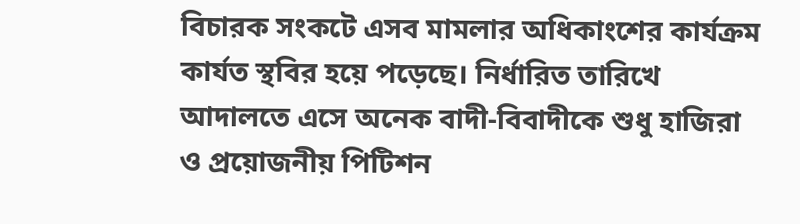বিচারক সংকটে এসব মামলার অধিকাংশের কার্যক্রম কার্যত স্থবির হয়ে পড়েছে। নির্ধারিত তারিখে আদালতে এসে অনেক বাদী-বিবাদীকে শুধু হাজিরা ও প্রয়োজনীয় পিটিশন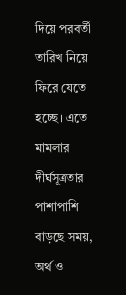দিয়ে পরবর্তী তারিখ নিয়ে ফিরে যেতে হচ্ছে। এতে মামলার দীর্ঘসূত্রতার পাশাপাশি বাড়ছে সময়, অর্থ ও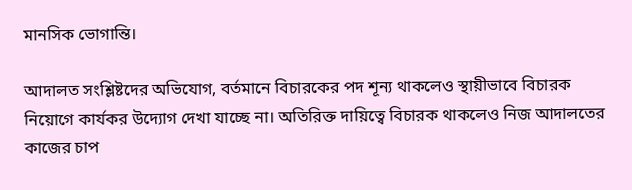মানসিক ভোগান্তি।

আদালত সংশ্লিষ্টদের অভিযোগ, বর্তমানে বিচারকের পদ শূন্য থাকলেও স্থায়ীভাবে বিচারক নিয়োগে কার্যকর উদ্যোগ দেখা যাচ্ছে না। অতিরিক্ত দায়িত্বে বিচারক থাকলেও নিজ আদালতের কাজের চাপ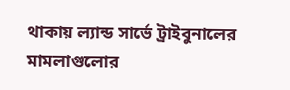থাকায় ল্যান্ড সার্ভে ট্রাইবুনালের মামলাগুলোর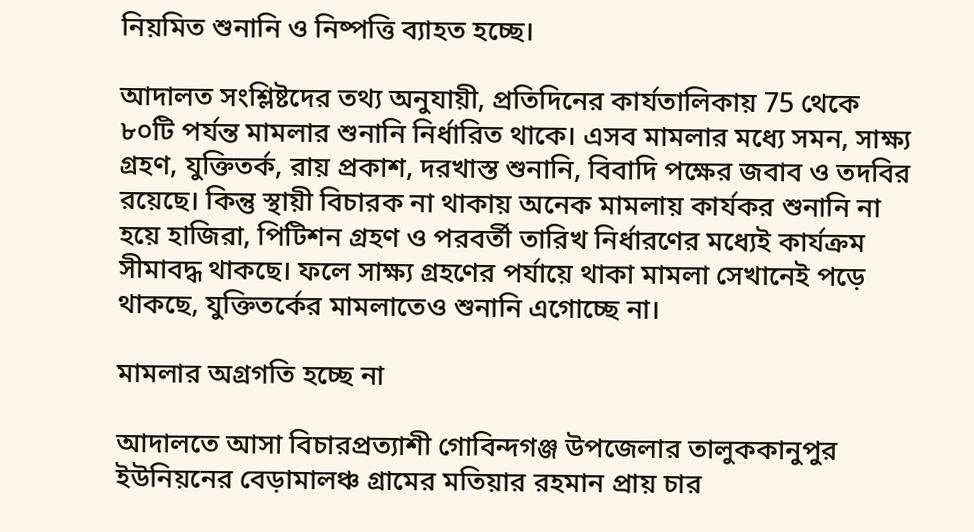নিয়মিত শুনানি ও নিষ্পত্তি ব্যাহত হচ্ছে।

আদালত সংশ্লিষ্টদের তথ্য অনুযায়ী, প্রতিদিনের কার্যতালিকায় 75 থেকে ৮০টি পর্যন্ত মামলার শুনানি নির্ধারিত থাকে। এসব মামলার মধ্যে সমন, সাক্ষ্য গ্রহণ, যুক্তিতর্ক, রায় প্রকাশ, দরখাস্ত শুনানি, বিবাদি পক্ষের জবাব ও তদবির রয়েছে। কিন্তু স্থায়ী বিচারক না থাকায় অনেক মামলায় কার্যকর শুনানি না হয়ে হাজিরা, পিটিশন গ্রহণ ও পরবর্তী তারিখ নির্ধারণের মধ্যেই কার্যক্রম সীমাবদ্ধ থাকছে। ফলে সাক্ষ্য গ্রহণের পর্যায়ে থাকা মামলা সেখানেই পড়ে থাকছে, যুক্তিতর্কের মামলাতেও শুনানি এগোচ্ছে না।

মামলার অগ্রগতি হচ্ছে না

আদালতে আসা বিচারপ্রত্যাশী গোবিন্দগঞ্জ উপজেলার তালুককানুপুর ইউনিয়নের বেড়ামালঞ্চ গ্রামের মতিয়ার রহমান প্রায় চার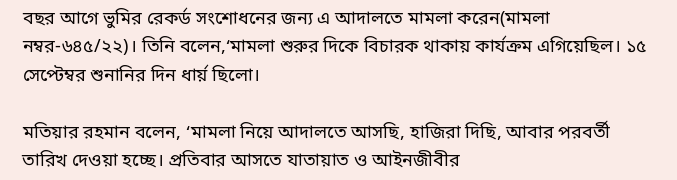বছর আগে ভুমির রেকর্ড সংশোধনের জন্য এ আদালতে মামলা করেন(মামলা নম্বর-৬৪৫/২২)। তিনি বলেন,‘মামলা শুরুর দিকে বিচারক থাকায় কার্যক্রম এগিয়েছিল। ১৫ সেপ্টেম্বর শুনানির দিন ধার্য় ছিলো।

মতিয়ার রহমান বলেন, ‘মামলা নিয়ে আদালতে আসছি, হাজিরা দিছি, আবার পরবর্তী তারিখ দেওয়া হচ্ছে। প্রতিবার আসতে যাতায়াত ও আইনজীবীর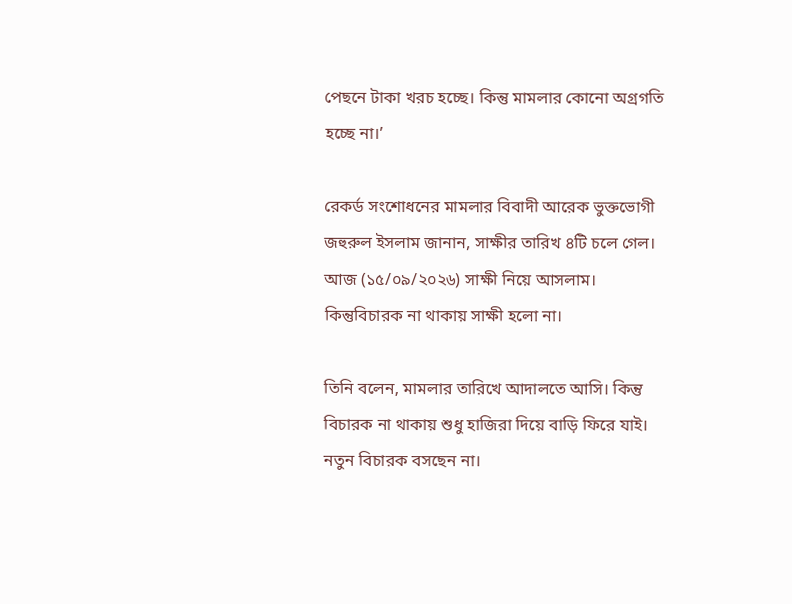পেছনে টাকা খরচ হচ্ছে। কিন্তু মামলার কোনো অগ্রগতি হচ্ছে না।’

রেকর্ড সংশোধনের মামলার বিবাদী আরেক ভুক্তভোগী জহুরুল ইসলাম জানান, সাক্ষীর তারিখ ৪টি চলে গেল। আজ (১৫/০৯/২০২৬) সাক্ষী নিয়ে আসলাম। কিন্তুবিচারক না থাকায় সাক্ষী হলো না।

তিনি বলেন, মামলার তারিখে আদালতে আসি। কিন্তু বিচারক না থাকায় শুধু হাজিরা দিয়ে বাড়ি ফিরে যাই। নতুন বিচারক বসছেন না।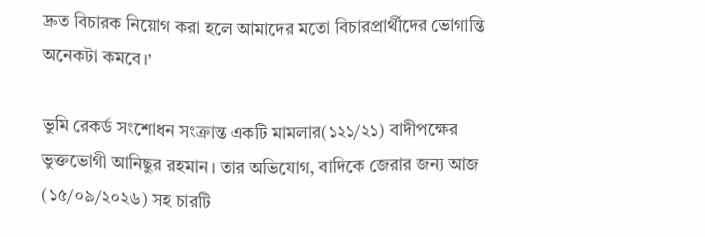দ্রুত বিচারক নিয়োগ করা হলে আমাদের মতো বিচারপ্রার্থীদের ভোগান্তি অনেকটা কমবে।’

ভুমি রেকর্ড সংশোধন সংক্রান্ত একটি মামলার(১২১/২১) বাদীপক্ষের ভুক্তভোগী আনিছুর রহমান। তার অভিযোগ, বাদিকে জেরার জন্য আজ (১৫/০৯/২০২৬) সহ চারটি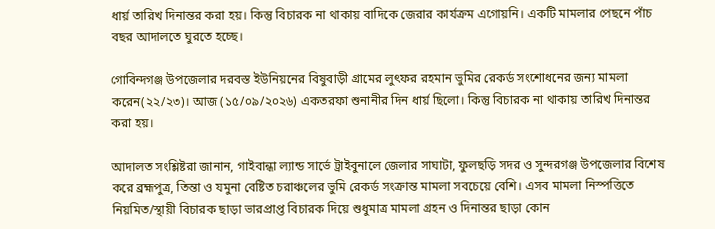ধার্য় তারিখ দিনান্তর করা হয়। কিন্তু বিচারক না থাকায় বাদিকে জেরার কার্যক্রম এগোয়নি। একটি মামলার পেছনে পাঁচ বছর আদালতে ঘুরতে হচ্ছে।

গোবিন্দগঞ্জ উপজেলার দরবস্ত ইউনিয়নের বিষুবাড়ী গ্রামের লুৎফর রহমান ভুমির রেকর্ড সংশোধনের জন্য মামলা করেন(২২/২৩)। আজ (১৫/০৯/২০২৬) একতরফা শুনানীর দিন ধার্য় ছিলো। কিন্তু বিচারক না থাকায় তারিখ দিনান্তর করা হয়।

আদালত সংশ্লিষ্টরা জানান, গাইবান্ধা ল্যান্ড সার্ভে ট্রাইবুনালে জেলার সাঘাটা, ফুলছড়ি সদর ও সুন্দরগঞ্জ উপজেলার বিশেষ করে ব্রহ্মপুত্র, তিন্তা ও যমুনা বেষ্টিত চরাঞ্চলের ভুমি রেকর্ড সংক্রান্ত মামলা সবচেয়ে বেশি। এসব মামলা নিস্পত্তিতে নিয়মিত/স্থায়ী বিচারক ছাড়া ভারপ্রাপ্ত বিচারক দিয়ে শুধুমাত্র মামলা গ্রহন ও দিনান্তর ছাড়া কোন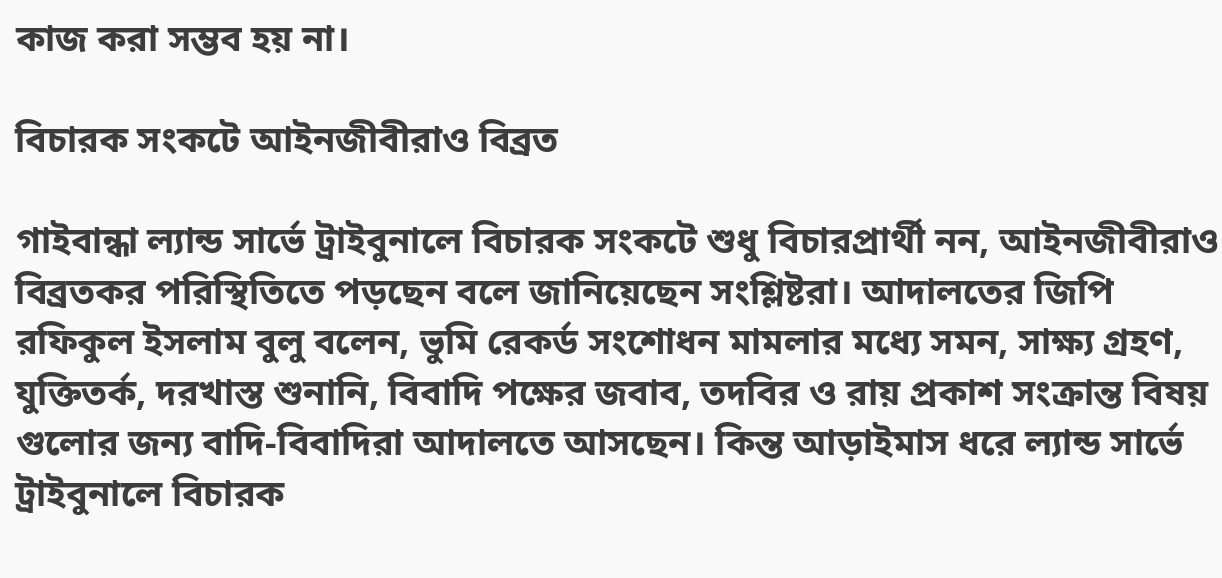কাজ করা সম্ভব হয় না।

বিচারক সংকটে আইনজীবীরাও বিব্রত

গাইবান্ধা ল্যান্ড সার্ভে ট্রাইবুনালে বিচারক সংকটে শুধু বিচারপ্রার্থী নন, আইনজীবীরাও বিব্রতকর পরিস্থিতিতে পড়ছেন বলে জানিয়েছেন সংশ্লিষ্টরা। আদালতের জিপি রফিকুল ইসলাম বুলু বলেন, ভুমি রেকর্ড সংশোধন মামলার মধ্যে সমন, সাক্ষ্য গ্রহণ, যুক্তিতর্ক, দরখাস্ত শুনানি, বিবাদি পক্ষের জবাব, তদবির ও রায় প্রকাশ সংক্রান্ত বিষয় গুলোর জন্য বাদি-বিবাদিরা আদালতে আসছেন। কিন্ত আড়াইমাস ধরে ল্যান্ড সার্ভে ট্রাইবুনালে বিচারক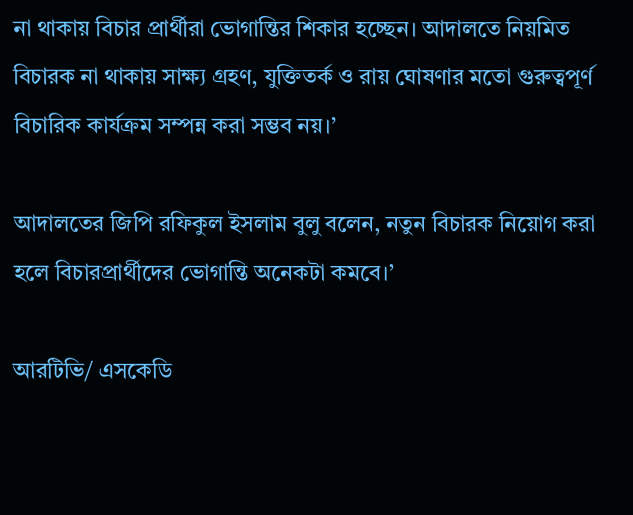না থাকায় বিচার প্রার্থীরা ভোগান্তির শিকার হচ্ছেন। আদালতে নিয়মিত বিচারক না থাকায় সাক্ষ্য গ্রহণ, যুক্তিতর্ক ও রায় ঘোষণার মতো গুরুত্বপূর্ণ বিচারিক কার্যক্রম সম্পন্ন করা সম্ভব নয়।’

আদালতের জিপি রফিকুল ইসলাম বুলু বলেন, নতুন বিচারক নিয়োগ করা হলে বিচারপ্রার্থীদের ভোগান্তি অনেকটা কমবে।’

আরটিভি/ এসকেডি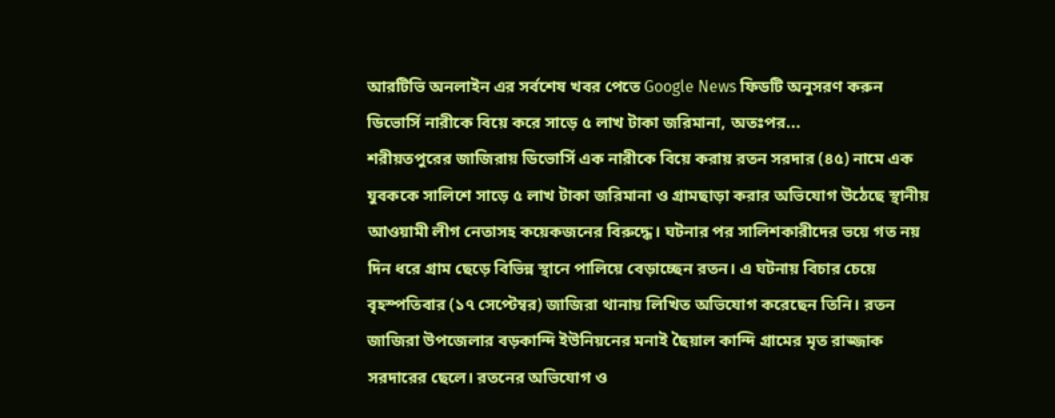আরটিভি অনলাইন এর সর্বশেষ খবর পেতে Google News ফিডটি অনুসরণ করুন
ডিভোর্সি নারীকে বিয়ে করে সাড়ে ৫ লাখ টাকা জরিমানা, অতঃপর...
শরীয়তপুরের জাজিরায় ডিভোর্সি এক নারীকে বিয়ে করায় রতন সরদার (৪৫) নামে এক যুবককে সালিশে সাড়ে ৫ লাখ টাকা জরিমানা ও গ্রামছাড়া করার অভিযোগ উঠেছে স্থানীয় আওয়ামী লীগ নেতাসহ কয়েকজনের বিরুদ্ধে। ঘটনার পর সালিশকারীদের ভয়ে গত নয় দিন ধরে গ্রাম ছেড়ে বিভিন্ন স্থানে পালিয়ে বেড়াচ্ছেন রতন। এ ঘটনায় বিচার চেয়ে বৃহস্পতিবার (১৭ সেপ্টেম্বর) জাজিরা থানায় লিখিত অভিযোগ করেছেন তিনি। রতন জাজিরা উপজেলার বড়কান্দি ইউনিয়নের মনাই ছৈয়াল কান্দি গ্রামের মৃত রাজ্জাক সরদারের ছেলে। রতনের অভিযোগ ও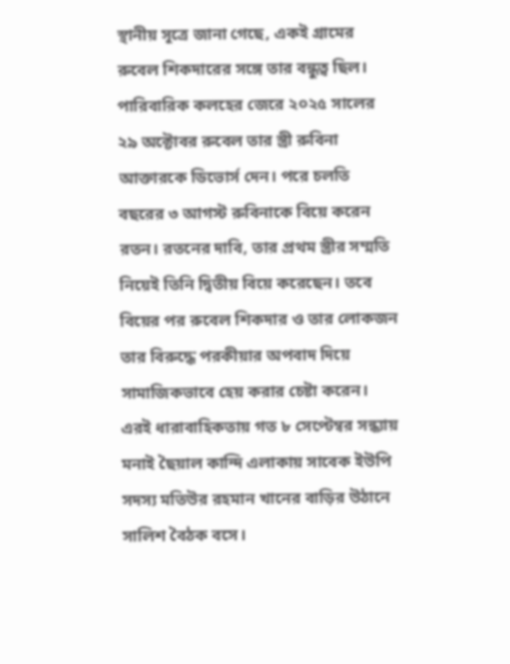স্থানীয় সূত্রে জানা গেছে, একই গ্রামের রুবেল শিকদারের সঙ্গে তার বন্ধুত্ব ছিল। পারিবারিক কলহের জেরে ২০২৫ সালের ২৯ অক্টোবর রুবেল তার স্ত্রী রুবিনা আক্তারকে ডিভোর্স দেন। পরে চলতি বছরের ৩ আগস্ট রুবিনাকে বিয়ে করেন রতন। রতনের দাবি, তার প্রথম স্ত্রীর সম্মতি নিয়েই তিনি দ্বিতীয় বিয়ে করেছেন। তবে বিয়ের পর রুবেল শিকদার ও তার লোকজন তার বিরুদ্ধে পরকীয়ার অপবাদ দিয়ে সামাজিকভাবে হেয় করার চেষ্টা করেন। এরই ধারাবাহিকতায় গত ৮ সেপ্টেম্বর সন্ধ্যায় মনাই ছৈয়াল কান্দি এলাকায় সাবেক ইউপি সদস্য মতিউর রহমান খানের বাড়ির উঠানে সালিশ বৈঠক বসে।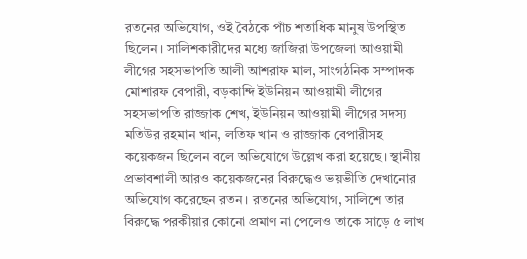রতনের অভিযোগ, ওই বৈঠকে পাঁচ শতাধিক মানুষ উপস্থিত ছিলেন। সালিশকারীদের মধ্যে জাজিরা উপজেলা আওয়ামী লীগের সহসভাপতি আলী আশরাফ মাল, সাংগঠনিক সম্পাদক মোশারফ বেপারী, বড়কান্দি ইউনিয়ন আওয়ামী লীগের সহসভাপতি রাজ্জাক শেখ, ইউনিয়ন আওয়ামী লীগের সদস্য মতিউর রহমান খান, লতিফ খান ও রাজ্জাক বেপারীসহ কয়েকজন ছিলেন বলে অভিযোগে উল্লেখ করা হয়েছে। স্থানীয় প্রভাবশালী আরও কয়েকজনের বিরুদ্ধেও ভয়ভীতি দেখানোর অভিযোগ করেছেন রতন। রতনের অভিযোগ, সালিশে তার বিরুদ্ধে পরকীয়ার কোনো প্রমাণ না পেলেও তাকে সাড়ে ৫ লাখ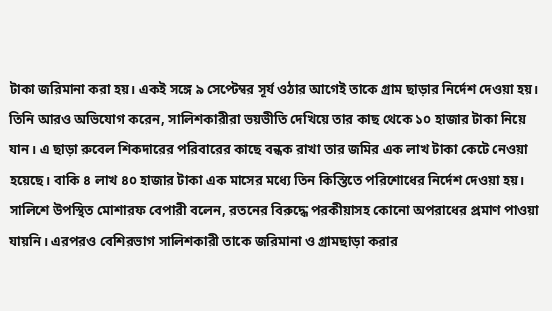টাকা জরিমানা করা হয়। একই সঙ্গে ৯ সেপ্টেম্বর সূর্য ওঠার আগেই তাকে গ্রাম ছাড়ার নির্দেশ দেওয়া হয়। তিনি আরও অভিযোগ করেন, সালিশকারীরা ভয়ভীতি দেখিয়ে তার কাছ থেকে ১০ হাজার টাকা নিয়ে যান। এ ছাড়া রুবেল শিকদারের পরিবারের কাছে বন্ধক রাখা তার জমির এক লাখ টাকা কেটে নেওয়া হয়েছে। বাকি ৪ লাখ ৪০ হাজার টাকা এক মাসের মধ্যে তিন কিস্তিতে পরিশোধের নির্দেশ দেওয়া হয়। সালিশে উপস্থিত মোশারফ বেপারী বলেন, রতনের বিরুদ্ধে পরকীয়াসহ কোনো অপরাধের প্রমাণ পাওয়া যায়নি। এরপরও বেশিরভাগ সালিশকারী তাকে জরিমানা ও গ্রামছাড়া করার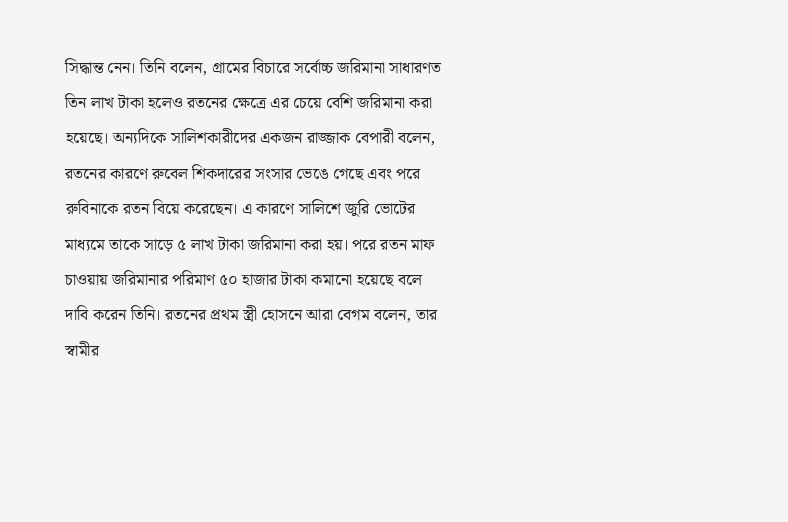সিদ্ধান্ত নেন। তিনি বলেন, গ্রামের বিচারে সর্বোচ্চ জরিমানা সাধারণত তিন লাখ টাকা হলেও রতনের ক্ষেত্রে এর চেয়ে বেশি জরিমানা করা হয়েছে। অন্যদিকে সালিশকারীদের একজন রাজ্জাক বেপারী বলেন, রতনের কারণে রুবেল শিকদারের সংসার ভেঙে গেছে এবং পরে রুবিনাকে রতন বিয়ে করেছেন। এ কারণে সালিশে জুরি ভোটের মাধ্যমে তাকে সাড়ে ৫ লাখ টাকা জরিমানা করা হয়। পরে রতন মাফ চাওয়ায় জরিমানার পরিমাণ ৫০ হাজার টাকা কমানো হয়েছে বলে দাবি করেন তিনি। রতনের প্রথম স্ত্রী হোসনে আরা বেগম বলেন, তার স্বামীর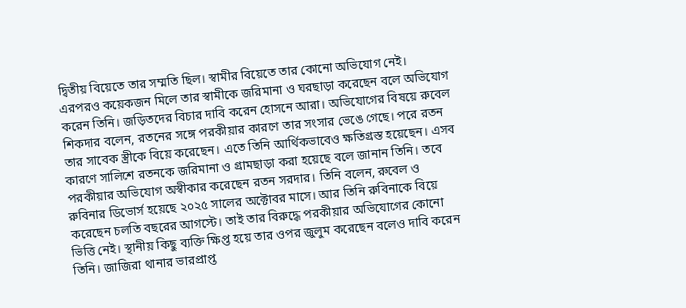দ্বিতীয় বিয়েতে তার সম্মতি ছিল। স্বামীর বিয়েতে তার কোনো অভিযোগ নেই। এরপরও কয়েকজন মিলে তার স্বামীকে জরিমানা ও ঘরছাড়া করেছেন বলে অভিযোগ করেন তিনি। জড়িতদের বিচার দাবি করেন হোসনে আরা। অভিযোগের বিষয়ে রুবেল শিকদার বলেন, রতনের সঙ্গে পরকীয়ার কারণে তার সংসার ভেঙে গেছে। পরে রতন তার সাবেক স্ত্রীকে বিয়ে করেছেন। এতে তিনি আর্থিকভাবেও ক্ষতিগ্রস্ত হয়েছেন। এসব কারণে সালিশে রতনকে জরিমানা ও গ্রামছাড়া করা হয়েছে বলে জানান তিনি। তবে পরকীয়ার অভিযোগ অস্বীকার করেছেন রতন সরদার। তিনি বলেন, রুবেল ও রুবিনার ডিভোর্স হয়েছে ২০২৫ সালের অক্টোবর মাসে। আর তিনি রুবিনাকে বিয়ে করেছেন চলতি বছরের আগস্টে। তাই তার বিরুদ্ধে পরকীয়ার অভিযোগের কোনো ভিত্তি নেই। স্থানীয় কিছু ব্যক্তি ক্ষিপ্ত হয়ে তার ওপর জুলুম করেছেন বলেও দাবি করেন তিনি। জাজিরা থানার ভারপ্রাপ্ত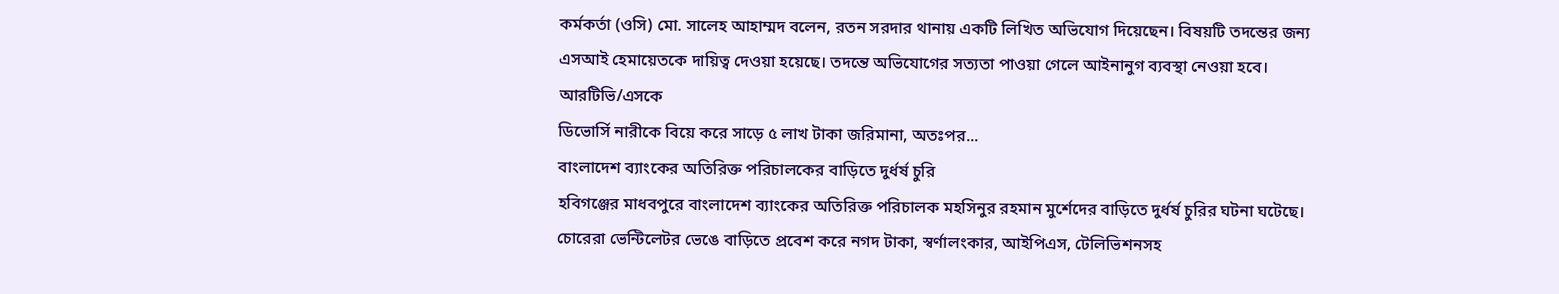কর্মকর্তা (ওসি) মো. সালেহ আহাম্মদ বলেন, রতন সরদার থানায় একটি লিখিত অভিযোগ দিয়েছেন। বিষয়টি তদন্তের জন্য এসআই হেমায়েতকে দায়িত্ব দেওয়া হয়েছে। তদন্তে অভিযোগের সত্যতা পাওয়া গেলে আইনানুগ ব্যবস্থা নেওয়া হবে। আরটিভি/এসকে
ডিভোর্সি নারীকে বিয়ে করে সাড়ে ৫ লাখ টাকা জরিমানা, অতঃপর...
বাংলাদেশ ব্যাংকের অতিরিক্ত পরিচালকের বাড়িতে দুর্ধর্ষ চুরি
হবিগঞ্জের মাধবপুরে বাংলাদেশ ব্যাংকের অতিরিক্ত পরিচালক মহসিনুর রহমান মুর্শেদের বাড়িতে দুর্ধর্ষ চুরির ঘটনা ঘটেছে। চোরেরা ভেন্টিলেটর ভেঙে বাড়িতে প্রবেশ করে নগদ টাকা, স্বর্ণালংকার, আইপিএস, টেলিভিশনসহ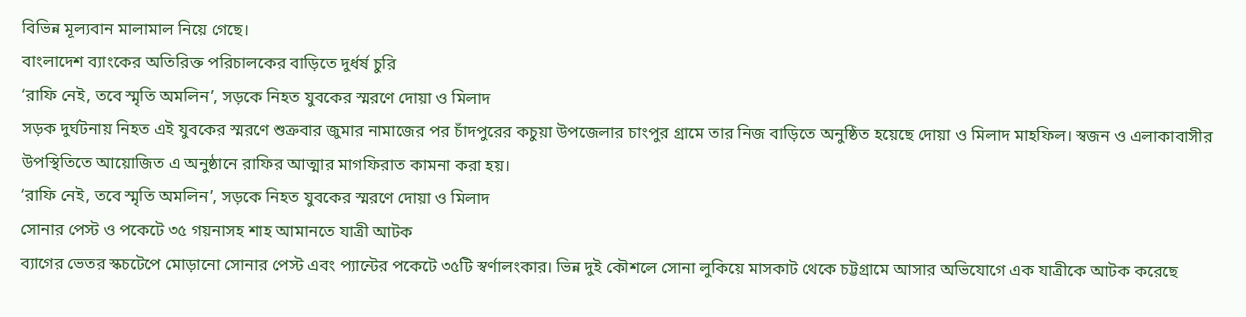বিভিন্ন মূল্যবান মালামাল নিয়ে গেছে।
বাংলাদেশ ব্যাংকের অতিরিক্ত পরিচালকের বাড়িতে দুর্ধর্ষ চুরি
‘রাফি নেই, তবে স্মৃতি অমলিন’, সড়কে নিহত যুবকের স্মরণে দোয়া ও মিলাদ
সড়ক দুর্ঘটনায় নিহত এই যুবকের স্মরণে শুক্রবার জুমার নামাজের পর চাঁদপুরের কচুয়া উপজেলার চাংপুর গ্রামে তার নিজ বাড়িতে অনুষ্ঠিত হয়েছে দোয়া ও মিলাদ মাহফিল। স্বজন ও এলাকাবাসীর উপস্থিতিতে আয়োজিত এ অনুষ্ঠানে রাফির আত্মার মাগফিরাত কামনা করা হয়।
‘রাফি নেই, তবে স্মৃতি অমলিন’, সড়কে নিহত যুবকের স্মরণে দোয়া ও মিলাদ
সোনার পেস্ট ও পকেটে ৩৫ গয়নাসহ শাহ আমানতে যাত্রী আটক
ব্যাগের ভেতর স্কচটেপে মোড়ানো সোনার পেস্ট এবং প্যান্টের পকেটে ৩৫টি স্বর্ণালংকার। ভিন্ন দুই কৌশলে সোনা লুকিয়ে মাসকাট থেকে চট্টগ্রামে আসার অভিযোগে এক যাত্রীকে আটক করেছে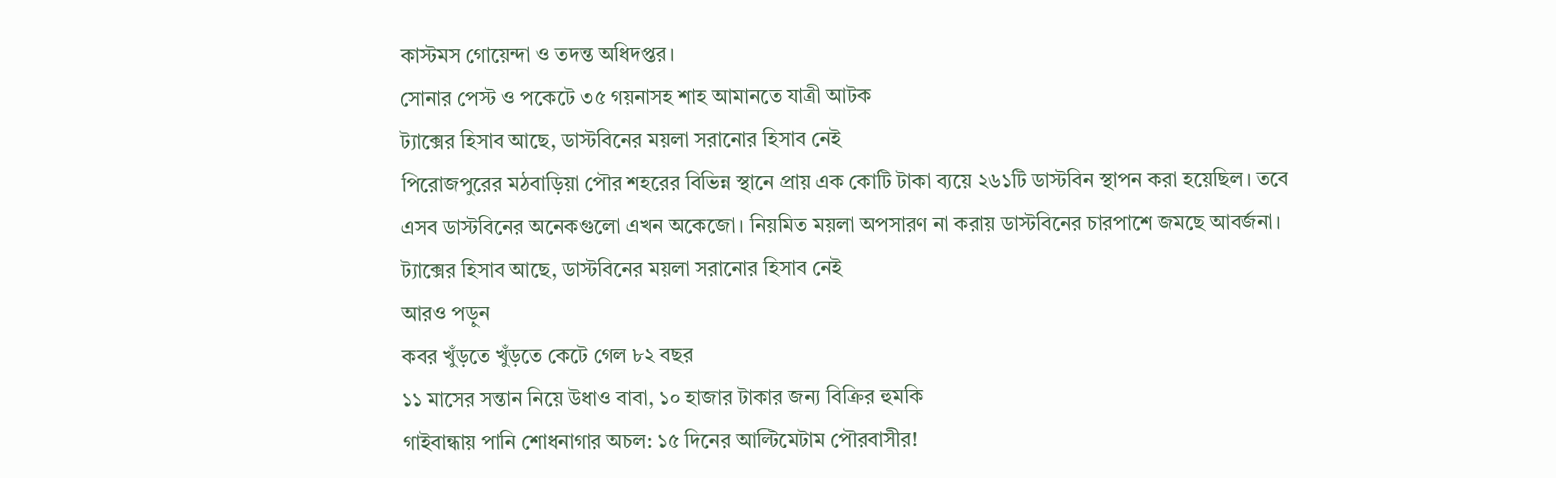কাস্টমস গোয়েন্দা ও তদন্ত অধিদপ্তর।
সোনার পেস্ট ও পকেটে ৩৫ গয়নাসহ শাহ আমানতে যাত্রী আটক
ট্যাক্সের হিসাব আছে, ডাস্টবিনের ময়লা সরানোর হিসাব নেই
পিরোজপুরের মঠবাড়িয়া পৌর শহরের বিভিন্ন স্থানে প্রায় এক কোটি টাকা ব্যয়ে ২৬১টি ডাস্টবিন স্থাপন করা হয়েছিল। তবে এসব ডাস্টবিনের অনেকগুলো এখন অকেজো। নিয়মিত ময়লা অপসারণ না করায় ডাস্টবিনের চারপাশে জমছে আবর্জনা।
ট্যাক্সের হিসাব আছে, ডাস্টবিনের ময়লা সরানোর হিসাব নেই
আরও পড়ুন
কবর খুঁড়তে খুঁড়তে কেটে গেল ৮২ বছর
১১ মাসের সন্তান নিয়ে উধাও বাবা, ১০ হাজার টাকার জন্য বিক্রির হুমকি
গাইবান্ধায় পানি শোধনাগার অচল: ১৫ দিনের আল্টিমেটাম পৌরবাসীর!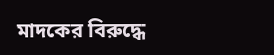মাদকের বিরুদ্ধে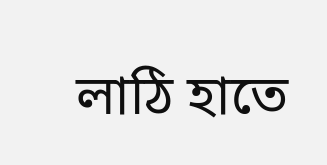লাঠি হাতে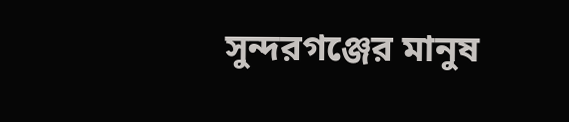সুন্দরগঞ্জের মানুষ